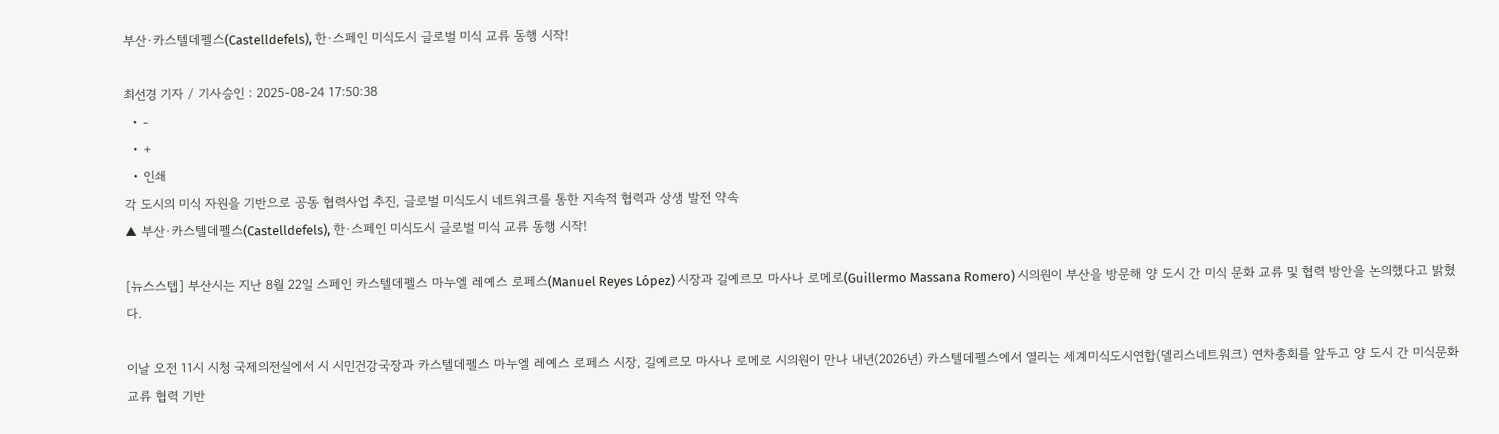부산·카스텔데펠스(Castelldefels), 한·스페인 미식도시 글로벌 미식 교류 동행 시작!

최선경 기자 / 기사승인 : 2025-08-24 17:50:38
  • -
  • +
  • 인쇄
각 도시의 미식 자원을 기반으로 공동 협력사업 추진, 글로벌 미식도시 네트워크를 통한 지속적 협력과 상생 발전 약속
▲ 부산·카스텔데펠스(Castelldefels), 한·스페인 미식도시 글로벌 미식 교류 동행 시작!

[뉴스스텝] 부산시는 지난 8월 22일 스페인 카스텔데펠스 마누엘 레예스 로페스(Manuel Reyes López) 시장과 길예르모 마사나 로메로(Guillermo Massana Romero) 시의원이 부산을 방문해 양 도시 간 미식 문화 교류 및 협력 방안을 논의했다고 밝혔다.

이날 오전 11시 시청 국제의전실에서 시 시민건강국장과 카스텔데펠스 마누엘 레예스 로페스 시장, 길예르모 마사나 로메로 시의원이 만나 내년(2026년) 카스텔데펠스에서 열리는 세계미식도시연합(델리스네트워크) 연차총회를 앞두고 양 도시 간 미식문화 교류 협력 기반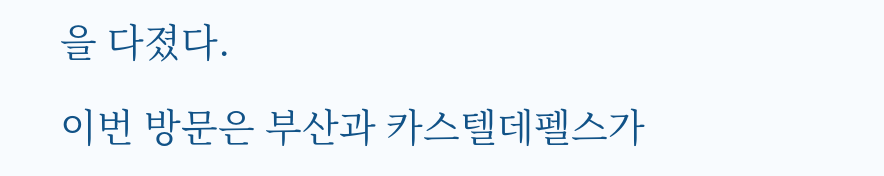을 다졌다.

이번 방문은 부산과 카스텔데펠스가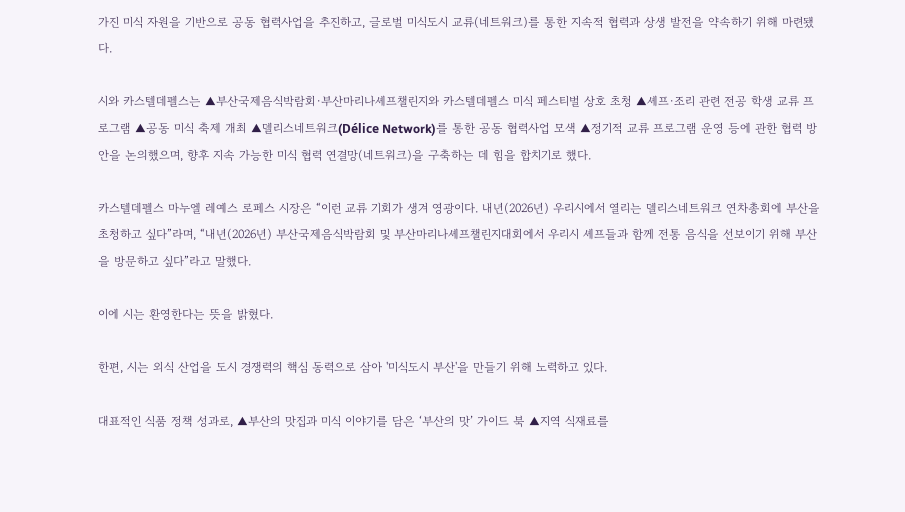가진 미식 자원을 기반으로 공동 협력사업을 추진하고, 글로벌 미식도시 교류(네트워크)를 통한 지속적 협력과 상생 발전을 약속하기 위해 마련됐다.

시와 카스텔데펠스는 ▲부산국제음식박람회·부산마리나셰프챌린지와 카스텔데펠스 미식 페스티벌 상호 초청 ▲셰프·조리 관련 전공 학생 교류 프로그램 ▲공동 미식 축제 개최 ▲델리스네트워크(Délice Network)를 통한 공동 협력사업 모색 ▲정기적 교류 프로그램 운영 등에 관한 협력 방안을 논의했으며, 향후 지속 가능한 미식 협력 연결망(네트워크)을 구축하는 데 힘을 합치기로 했다.

카스텔데펠스 마누엘 레예스 로페스 시장은 “이런 교류 기회가 생겨 영광이다. 내년(2026년) 우리시에서 열리는 델리스네트워크 연차총회에 부산을 초청하고 싶다”라며, “내년(2026년) 부산국제음식박람회 및 부산마리나셰프챌린지대회에서 우리시 셰프들과 함께 전통 음식을 선보이기 위해 부산을 방문하고 싶다”라고 말했다.

이에 시는 환영한다는 뜻을 밝혔다.

한편, 시는 외식 산업을 도시 경쟁력의 핵심 동력으로 삼아 '미식도시 부산'을 만들기 위해 노력하고 있다.

대표적인 식품 정책 성과로, ▲부산의 맛집과 미식 이야기를 담은 ‘부산의 맛’ 가이드 북 ▲지역 식재료를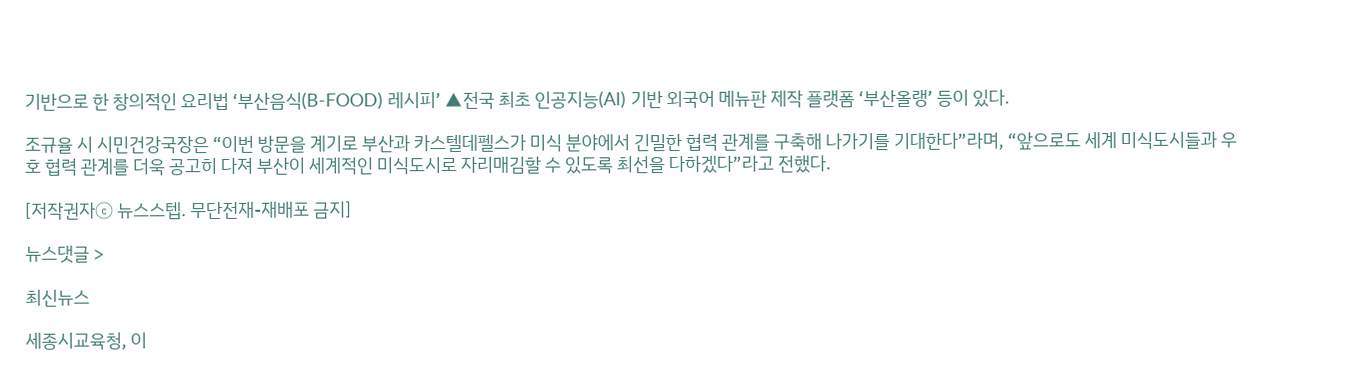기반으로 한 창의적인 요리법 ‘부산음식(B-FOOD) 레시피’ ▲전국 최초 인공지능(AI) 기반 외국어 메뉴판 제작 플랫폼 ‘부산올랭’ 등이 있다.

조규율 시 시민건강국장은 “이번 방문을 계기로 부산과 카스텔데펠스가 미식 분야에서 긴밀한 협력 관계를 구축해 나가기를 기대한다”라며, “앞으로도 세계 미식도시들과 우호 협력 관계를 더욱 공고히 다져 부산이 세계적인 미식도시로 자리매김할 수 있도록 최선을 다하겠다”라고 전했다.

[저작권자ⓒ 뉴스스텝. 무단전재-재배포 금지]

뉴스댓글 >

최신뉴스

세종시교육청, 이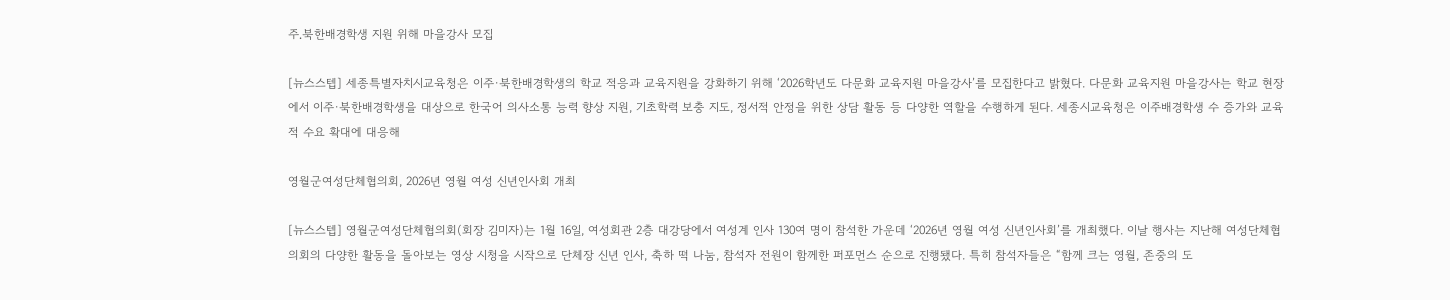주․북한배경학생 지원 위해 마을강사 모집

[뉴스스텝] 세종특별자치시교육청은 이주·북한배경학생의 학교 적응과 교육지원을 강화하기 위해 ‘2026학년도 다문화 교육지원 마을강사’를 모집한다고 밝혔다. 다문화 교육지원 마을강사는 학교 현장에서 이주·북한배경학생을 대상으로 한국어 의사소통 능력 향상 지원, 기초학력 보충 지도, 정서적 안정을 위한 상담 활동 등 다양한 역할을 수행하게 된다. 세종시교육청은 이주배경학생 수 증가와 교육적 수요 확대에 대응해

영월군여성단체협의회, 2026년 영월 여성 신년인사회 개최

[뉴스스텝] 영월군여성단체협의회(회장 김미자)는 1월 16일, 여성회관 2층 대강당에서 여성계 인사 130여 명이 참석한 가운데 ‘2026년 영월 여성 신년인사회’를 개최했다. 이날 행사는 지난해 여성단체협의회의 다양한 활동을 돌아보는 영상 시청을 시작으로 단체장 신년 인사, 축하 떡 나눔, 참석자 전원이 함께한 퍼포먼스 순으로 진행됐다. 특히 참석자들은 “함께 크는 영월, 존중의 도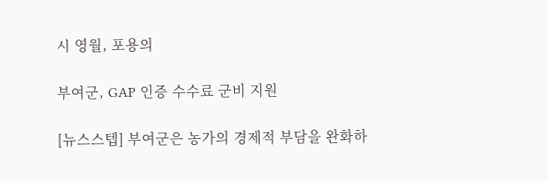시 영월, 포용의

부여군, GAP 인증 수수료 군비 지원

[뉴스스텝] 부여군은 농가의 경제적 부담을 완화하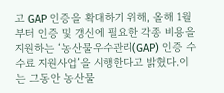고 GAP 인증을 확대하기 위해, 올해 1월부터 인증 및 갱신에 필요한 각종 비용을 지원하는 ‘농산물우수관리(GAP) 인증 수수료 지원사업’을 시행한다고 밝혔다.이는 그동안 농산물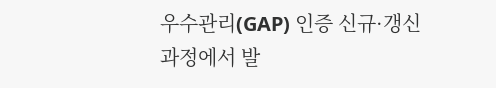우수관리(GAP) 인증 신규·갱신 과정에서 발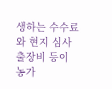생하는 수수료와 현지 심사 출장비 등이 농가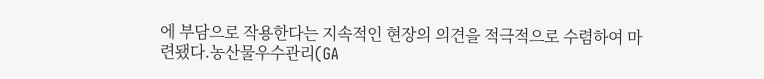에 부담으로 작용한다는 지속적인 현장의 의견을 적극적으로 수렴하여 마련됐다.농산물우수관리(GA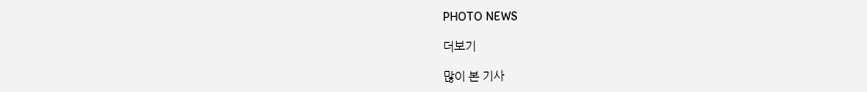PHOTO NEWS

더보기

많이 본 기사